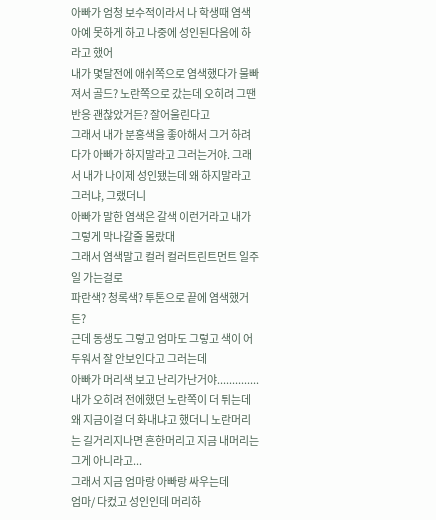아빠가 엄청 보수적이라서 나 학생때 염색 아예 못하게 하고 나중에 성인된다음에 하라고 했어
내가 몇달전에 애쉬쪽으로 염색했다가 물빠져서 골드? 노란쪽으로 갔는데 오히려 그땐 반응 괜찮았거든? 잘어울린다고
그래서 내가 분홍색을 좋아해서 그거 하려다가 아빠가 하지말라고 그러는거야. 그래서 내가 나이제 성인됐는데 왜 하지말라고 그러냐, 그랬더니
아빠가 말한 염색은 갈색 이런거라고 내가 그렇게 막나갈줄 몰랐대
그래서 염색말고 컬러 컬러트린트먼트 일주일 가는걸로
파란색? 청록색? 투톤으로 끝에 염색했거든?
근데 동생도 그렇고 엄마도 그렇고 색이 어두워서 잘 안보인다고 그러는데
아빠가 머리색 보고 난리가난거야..............
내가 오히려 전에했던 노란쪽이 더 튀는데 왜 지금이걸 더 화내냐고 했더니 노란머리는 길거리지나면 흔한머리고 지금 내머리는 그게 아니라고...
그래서 지금 엄마랑 아빠랑 싸우는데
엄마/ 다컸고 성인인데 머리하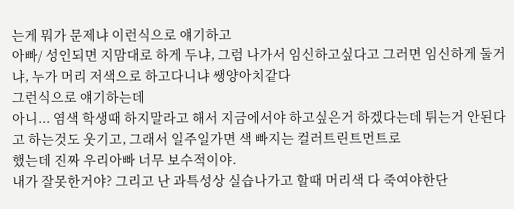는게 뭐가 문제냐 이런식으로 얘기하고
아빠/ 성인되면 지맘대로 하게 두냐, 그럼 나가서 임신하고싶다고 그러면 임신하게 둘거냐, 누가 머리 저색으로 하고다니냐 쌩양아치같다
그런식으로 얘기하는데
아니... 염색 학생때 하지말라고 해서 지금에서야 하고싶은거 하겠다는데 튀는거 안된다고 하는것도 웃기고, 그래서 일주일가면 색 빠지는 컬러트린트먼트로
했는데 진짜 우리아빠 너무 보수적이야.
내가 잘못한거야? 그리고 난 과특성상 실습나가고 할때 머리색 다 죽여야한단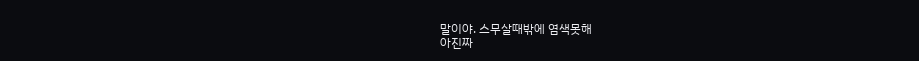말이야. 스무살때밖에 염색못해
아진짜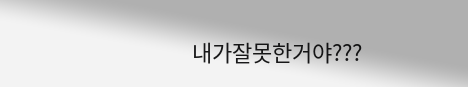내가잘못한거야???